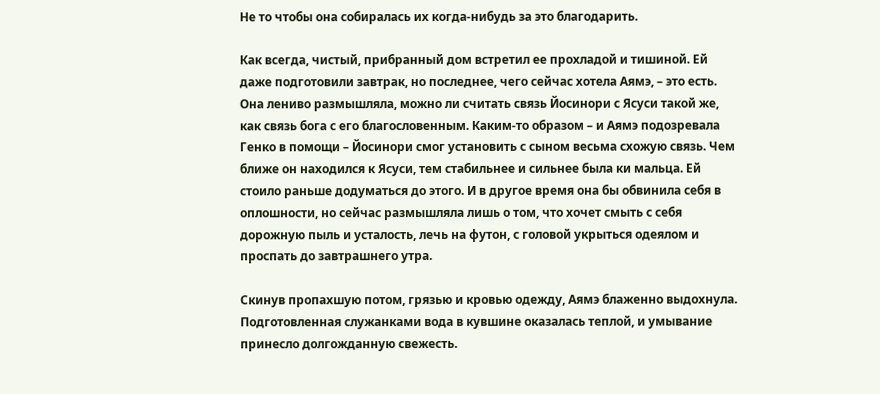Не то чтобы она собиралась их когда-нибудь за это благодарить.

Как всегда, чистый, прибранный дом встретил ее прохладой и тишиной. Ей даже подготовили завтрак, но последнее, чего сейчас хотела Аямэ, – это есть. Она лениво размышляла, можно ли считать связь Йосинори с Ясуси такой же, как связь бога с его благословенным. Каким-то образом – и Аямэ подозревала Генко в помощи – Йосинори смог установить с сыном весьма схожую связь. Чем ближе он находился к Ясуси, тем стабильнее и сильнее была ки мальца. Ей стоило раньше додуматься до этого. И в другое время она бы обвинила себя в оплошности, но сейчас размышляла лишь о том, что хочет смыть с себя дорожную пыль и усталость, лечь на футон, с головой укрыться одеялом и проспать до завтрашнего утра.

Скинув пропахшую потом, грязью и кровью одежду, Аямэ блаженно выдохнула. Подготовленная служанками вода в кувшине оказалась теплой, и умывание принесло долгожданную свежесть.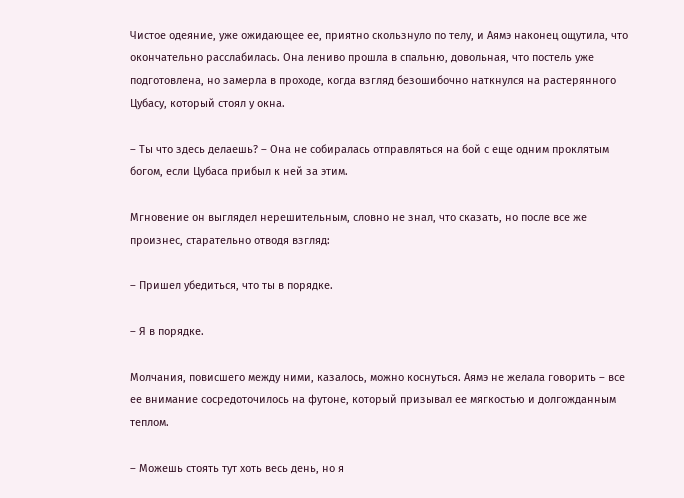Чистое одеяние, уже ожидающее ее, приятно скользнуло по телу, и Аямэ наконец ощутила, что окончательно расслабилась. Она лениво прошла в спальню, довольная, что постель уже подготовлена, но замерла в проходе, когда взгляд безошибочно наткнулся на растерянного Цубасу, который стоял у окна.

– Ты что здесь делаешь? – Она не собиралась отправляться на бой с еще одним проклятым богом, если Цубаса прибыл к ней за этим.

Мгновение он выглядел нерешительным, словно не знал, что сказать, но после все же произнес, старательно отводя взгляд:

– Пришел убедиться, что ты в порядке.

– Я в порядке.

Молчания, повисшего между ними, казалось, можно коснуться. Аямэ не желала говорить – все ее внимание сосредоточилось на футоне, который призывал ее мягкостью и долгожданным теплом.

– Можешь стоять тут хоть весь день, но я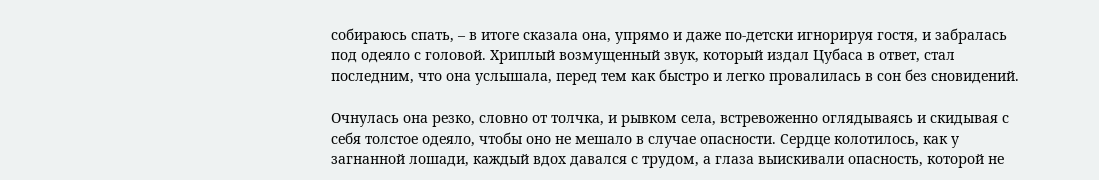собираюсь спать, – в итоге сказала она, упрямо и даже по-детски игнорируя гостя, и забралась под одеяло с головой. Хриплый возмущенный звук, который издал Цубаса в ответ, стал последним, что она услышала, перед тем как быстро и легко провалилась в сон без сновидений.

Очнулась она резко, словно от толчка, и рывком села, встревоженно оглядываясь и скидывая с себя толстое одеяло, чтобы оно не мешало в случае опасности. Сердце колотилось, как у загнанной лошади, каждый вдох давался с трудом, а глаза выискивали опасность, которой не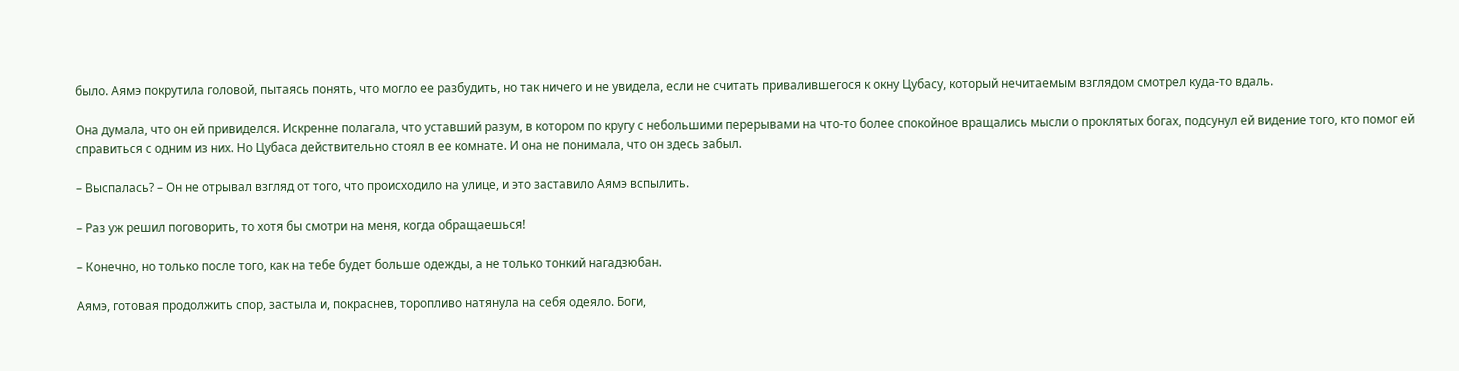было. Аямэ покрутила головой, пытаясь понять, что могло ее разбудить, но так ничего и не увидела, если не считать привалившегося к окну Цубасу, который нечитаемым взглядом смотрел куда-то вдаль.

Она думала, что он ей привиделся. Искренне полагала, что уставший разум, в котором по кругу с небольшими перерывами на что-то более спокойное вращались мысли о проклятых богах, подсунул ей видение того, кто помог ей справиться с одним из них. Но Цубаса действительно стоял в ее комнате. И она не понимала, что он здесь забыл.

– Выспалась? – Он не отрывал взгляд от того, что происходило на улице, и это заставило Аямэ вспылить.

– Раз уж решил поговорить, то хотя бы смотри на меня, когда обращаешься!

– Конечно, но только после того, как на тебе будет больше одежды, а не только тонкий нагадзюбан.

Аямэ, готовая продолжить спор, застыла и, покраснев, торопливо натянула на себя одеяло. Боги,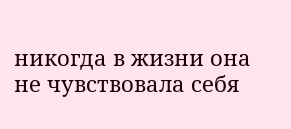никогда в жизни она не чувствовала себя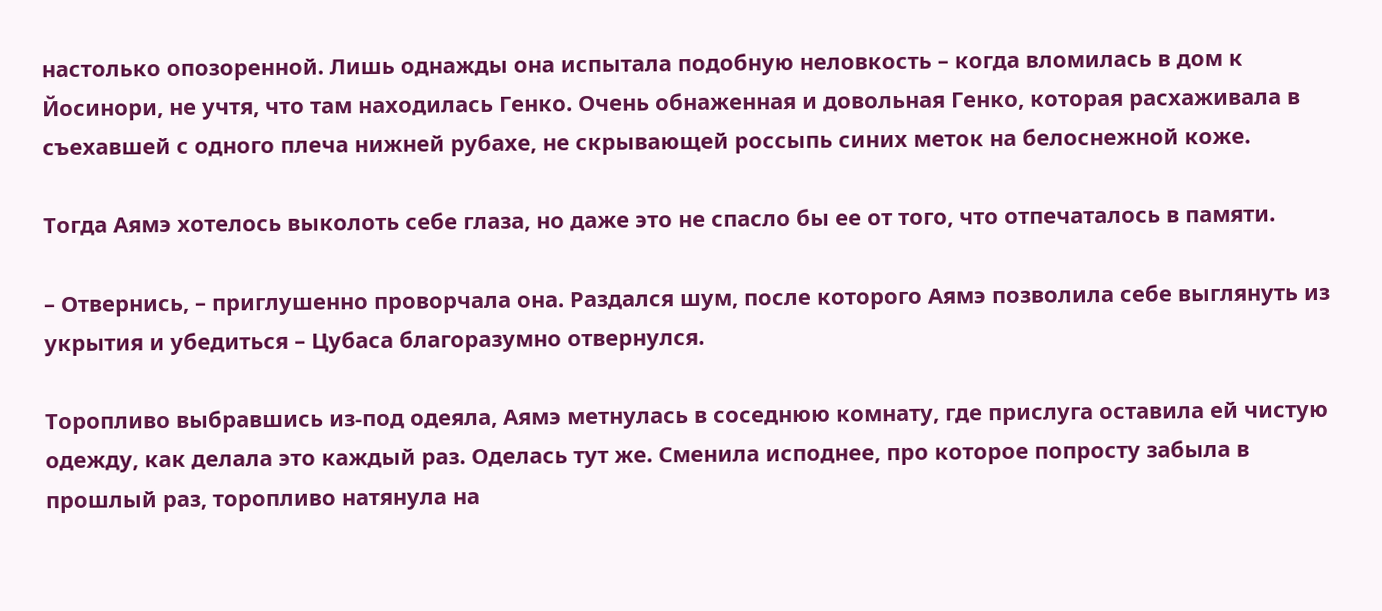настолько опозоренной. Лишь однажды она испытала подобную неловкость – когда вломилась в дом к Йосинори, не учтя, что там находилась Генко. Очень обнаженная и довольная Генко, которая расхаживала в съехавшей с одного плеча нижней рубахе, не скрывающей россыпь синих меток на белоснежной коже.

Тогда Аямэ хотелось выколоть себе глаза, но даже это не спасло бы ее от того, что отпечаталось в памяти.

– Отвернись, – приглушенно проворчала она. Раздался шум, после которого Аямэ позволила себе выглянуть из укрытия и убедиться – Цубаса благоразумно отвернулся.

Торопливо выбравшись из-под одеяла, Аямэ метнулась в соседнюю комнату, где прислуга оставила ей чистую одежду, как делала это каждый раз. Оделась тут же. Сменила исподнее, про которое попросту забыла в прошлый раз, торопливо натянула на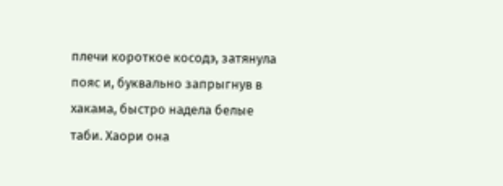плечи короткое косодэ, затянула пояс и, буквально запрыгнув в хакама, быстро надела белые таби. Хаори она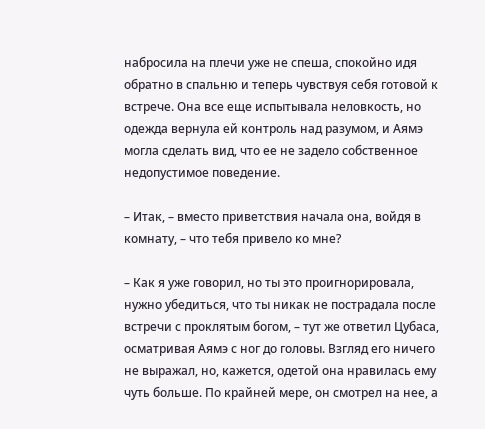набросила на плечи уже не спеша, спокойно идя обратно в спальню и теперь чувствуя себя готовой к встрече. Она все еще испытывала неловкость, но одежда вернула ей контроль над разумом, и Аямэ могла сделать вид, что ее не задело собственное недопустимое поведение.

– Итак, – вместо приветствия начала она, войдя в комнату, – что тебя привело ко мне?

– Как я уже говорил, но ты это проигнорировала, нужно убедиться, что ты никак не пострадала после встречи с проклятым богом, – тут же ответил Цубаса, осматривая Аямэ с ног до головы. Взгляд его ничего не выражал, но, кажется, одетой она нравилась ему чуть больше. По крайней мере, он смотрел на нее, а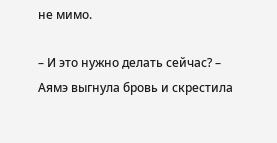не мимо.

– И это нужно делать сейчас? – Аямэ выгнула бровь и скрестила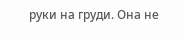руки на груди. Она не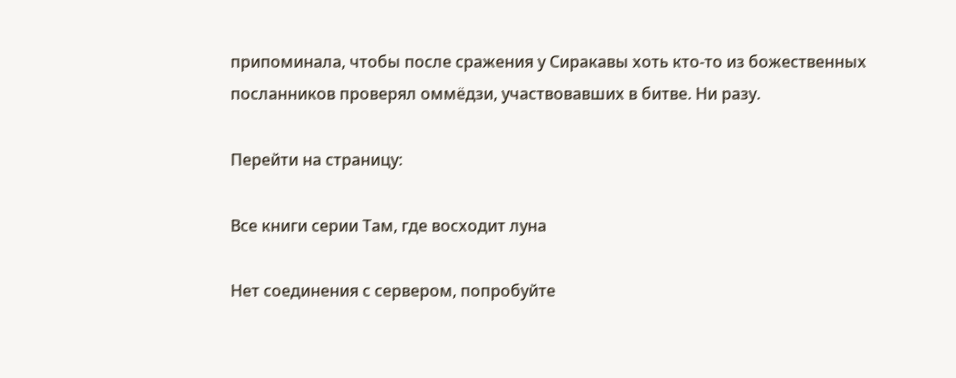припоминала, чтобы после сражения у Сиракавы хоть кто-то из божественных посланников проверял оммёдзи, участвовавших в битве. Ни разу.

Перейти на страницу:

Все книги серии Там, где восходит луна

Нет соединения с сервером, попробуйте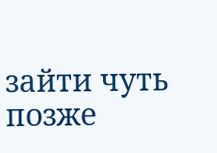зайти чуть позже